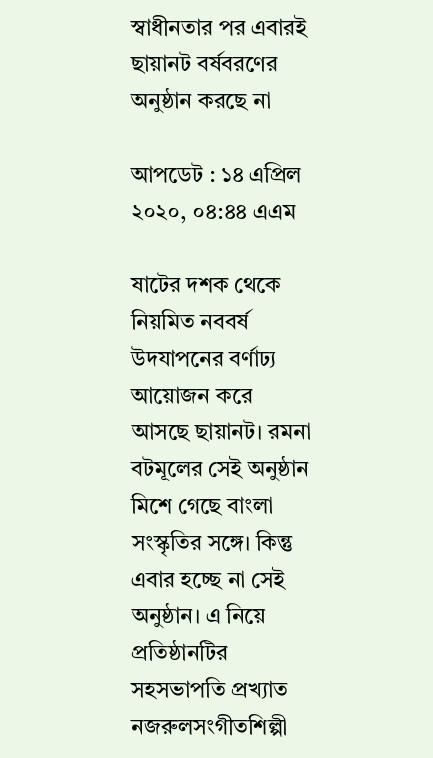স্বাধীনতার পর এবারই ছায়ানট বর্ষবরণের অনুষ্ঠান করছে না

আপডেট : ১৪ এপ্রিল ২০২০, ০৪:৪৪ এএম

ষাটের দশক থেকে নিয়মিত নববর্ষ উদযাপনের বর্ণাঢ্য আয়োজন করে আসছে ছায়ানট। রমনা বটমূলের সেই অনুষ্ঠান মিশে গেছে বাংলা সংস্কৃতির সঙ্গে। কিন্তু এবার হচ্ছে না সেই অনুষ্ঠান। এ নিয়ে প্রতিষ্ঠানটির সহসভাপতি প্রখ্যাত নজরুলসংগীতশিল্পী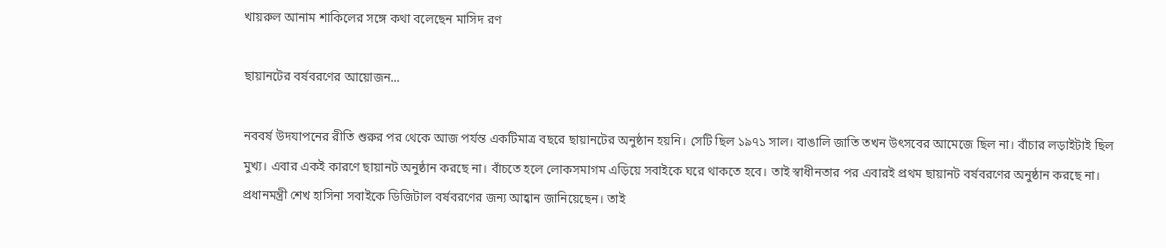খায়রুল আনাম শাকিলের সঙ্গে কথা বলেছেন মাসিদ রণ

ছায়ানটের বর্ষবরণের আয়োজন...

নববর্ষ উদযাপনের রীতি শুরুর পর থেকে আজ পর্যন্ত একটিমাত্র বছরে ছায়ানটের অনুষ্ঠান হয়নি। সেটি ছিল ১৯৭১ সাল। বাঙালি জাতি তখন উৎসবের আমেজে ছিল না। বাঁচার লড়াইটাই ছিল মুখ্য। এবার একই কারণে ছায়ানট অনুষ্ঠান করছে না। বাঁচতে হলে লোকসমাগম এড়িয়ে সবাইকে ঘরে থাকতে হবে। তাই স্বাধীনতার পর এবারই প্রথম ছায়ানট বর্ষবরণের অনুষ্ঠান করছে না। প্রধানমন্ত্রী শেখ হাসিনা সবাইকে ডিজিটাল বর্ষবরণের জন্য আহ্বান জানিয়েছেন। তাই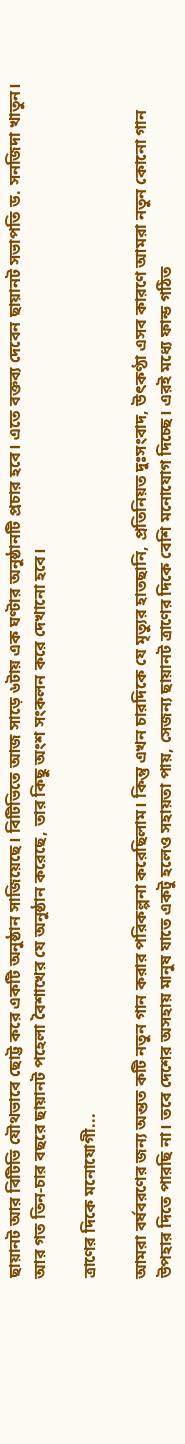ছায়ানট আর বিটিভি যৌথভাবে ছোট্ট করে একটি অনুষ্ঠান সাজিয়েছে। বিটিভিতে আজ সাড়ে ৬টায় এক ঘণ্টার অনুষ্ঠানটি প্রচার হবে। এতে বক্তব্য দেবেন ছায়ানট সভাপতি ড. সনজিদা খাতুন। আর গত তিন-চার বছরে ছায়ানট পহেলা বৈশাখের যে অনুষ্ঠান করেছে, তার কিছু অংশ সংকলন করে দেখানো হবে।

ত্রাণের দিকে মনোযোগী...

আমরা বর্ষবরণের জন্য অন্তত কটি নতুন গান করার পরিকল্পনা করেছিলাম। কিন্তু এখন চারদিকে যে মৃত্যুর হাতছানি, প্রতিনিয়ত দুঃসংবাদ, উৎকণ্ঠা এসব কারণে আমরা নতুন কোনো গান উপহার দিতে পারছি না। তবে দেশের অসহায় মানুষ যাতে একটু হলেও সহায়তা পায়, সেজন্য ছায়ানট ত্রাণের দিকে বেশি মনোযোগ দিচ্ছে। এরই মধ্যে ফান্ড গঠিত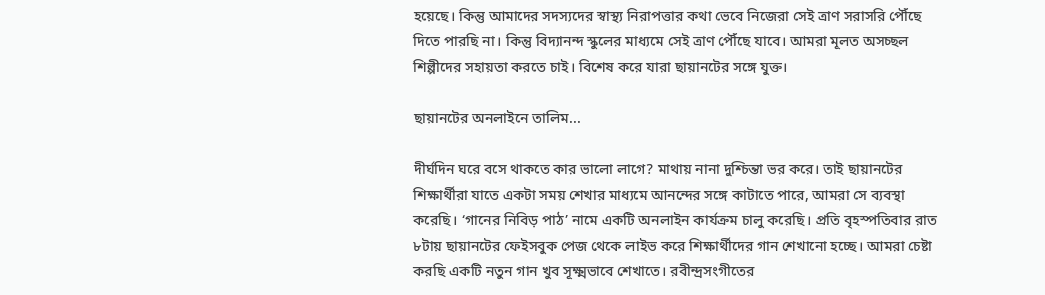হয়েছে। কিন্তু আমাদের সদস্যদের স্বাস্থ্য নিরাপত্তার কথা ভেবে নিজেরা সেই ত্রাণ সরাসরি পৌঁছে দিতে পারছি না। কিন্তু বিদ্যানন্দ স্কুলের মাধ্যমে সেই ত্রাণ পৌঁছে যাবে। আমরা মূলত অসচ্ছল শিল্পীদের সহায়তা করতে চাই। বিশেষ করে যারা ছায়ানটের সঙ্গে যুক্ত।

ছায়ানটের অনলাইনে তালিম...

দীর্ঘদিন ঘরে বসে থাকতে কার ভালো লাগে? মাথায় নানা দুশ্চিন্তা ভর করে। তাই ছায়ানটের শিক্ষার্থীরা যাতে একটা সময় শেখার মাধ্যমে আনন্দের সঙ্গে কাটাতে পারে, আমরা সে ব্যবস্থা করেছি। ‘গানের নিবিড় পাঠ’ নামে একটি অনলাইন কার্যক্রম চালু করেছি। প্রতি বৃহস্পতিবার রাত ৮টায় ছায়ানটের ফেইসবুক পেজ থেকে লাইভ করে শিক্ষার্থীদের গান শেখানো হচ্ছে। আমরা চেষ্টা করছি একটি নতুন গান খুব সূক্ষ্মভাবে শেখাতে। রবীন্দ্রসংগীতের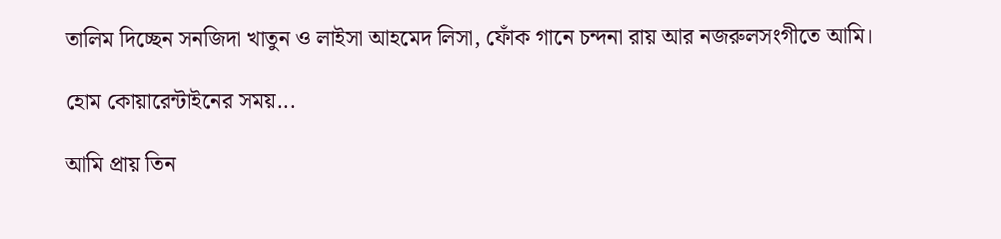তালিম দিচ্ছেন সনজিদা খাতুন ও লাইসা আহমেদ লিসা, ফোঁক গানে চন্দনা রায় আর নজরুলসংগীতে আমি।

হোম কোয়ারেন্টাইনের সময়...

আমি প্রায় তিন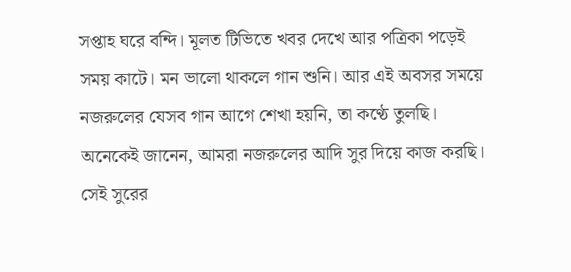সপ্তাহ ঘরে বন্দি। মূলত টিভিতে খবর দেখে আর পত্রিকা পড়েই সময় কাটে। মন ভালো থাকলে গান শুনি। আর এই অবসর সময়ে নজরুলের যেসব গান আগে শেখা হয়নি, তা কণ্ঠে তুলছি। অনেকেই জানেন, আমরা নজরুলের আদি সুর দিয়ে কাজ করছি। সেই সুরের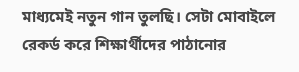মাধ্যমেই নতুন গান তুলছি। সেটা মোবাইলে রেকর্ড করে শিক্ষার্থীদের পাঠানোর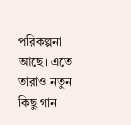পরিকল্পনা আছে। এতে তারাও নতুন কিছু গান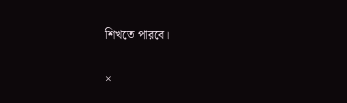শিখতে পারবে।

×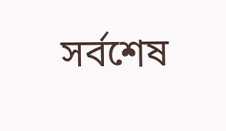সর্বশেষ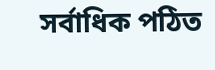সর্বাধিক পঠিত